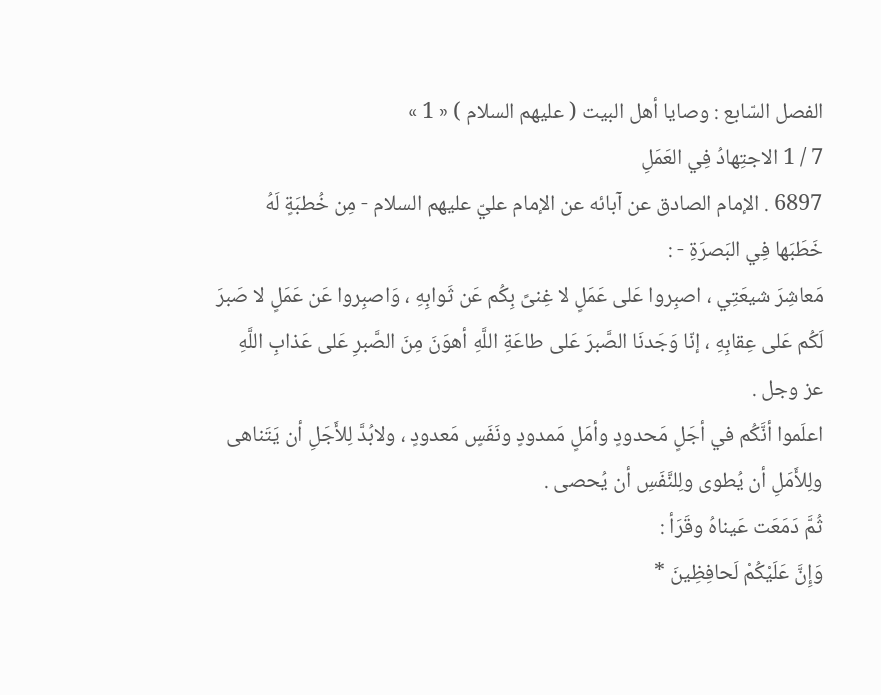الفصل السّابع : وصايا أهل البيت ( عليهم السلام ) « 1 »
7 / 1 الاجتِهادُ فِي العَمَلِ
6897 . الإمام الصادق عن آبائه عن الإمام عليّ عليهم السلام - مِن خُطبَةٍ لَهُ خَطَبَها فِي البَصرَةِ - :
مَعاشِرَ شيعَتِي ، اصبِروا عَلى عَمَلٍ لا غِنىً بِكُم عَن ثَوابِهِ ، وَاصبِروا عَن عَمَلٍ لا صَبرَ لَكُم عَلى عِقابِهِ ، إنّا وَجَدنَا الصَّبرَ عَلى طاعَةِ اللَّهِ أهوَنَ مِنَ الصَّبرِ عَلى عَذابِ اللَّهِ عز وجل .
اعلَموا أنَّكُم في أجَلٍ مَحدودٍ وأمَلٍ مَمدودٍ ونَفَسٍ مَعدودٍ ، ولابُدَّ لِلأَجَلِ أن يَتَناهى ولِلأَمَلِ أن يُطوى ولِلنَّفَسِ أن يُحصى .
ثُمَّ دَمَعَت عَيناهُ وقَرَأ :
وَإِنَّ عَلَيْكُمْ لَحافِظِينَ *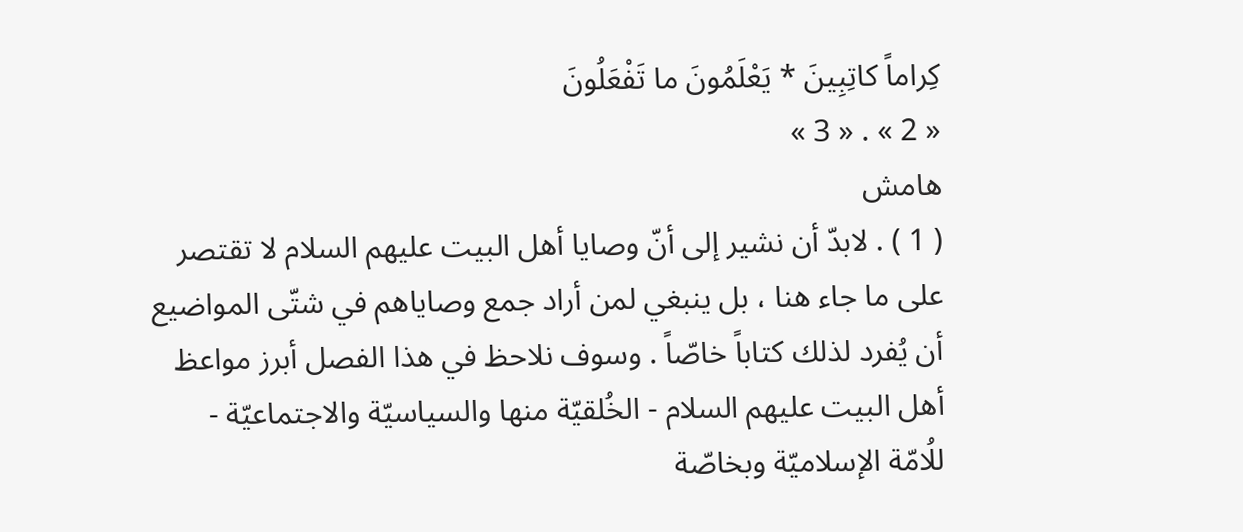كِراماً كاتِبِينَ * يَعْلَمُونَ ما تَفْعَلُونَ
« 2 » . « 3 »
هامش
( 1 ) . لابدّ أن نشير إلى أنّ وصايا أهل البيت عليهم السلام لا تقتصر على ما جاء هنا ، بل ينبغي لمن أراد جمع وصاياهم في شتّى المواضيع أن يُفرد لذلك كتاباً خاصّاً . وسوف نلاحظ في هذا الفصل أبرز مواعظ أهل البيت عليهم السلام - الخُلقيّة منها والسياسيّة والاجتماعيّة - للُامّة الإسلاميّة وبخاصّة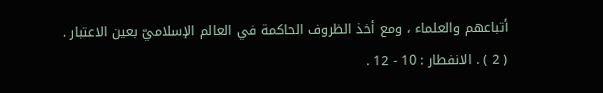أتباعهم والعلماء ، ومع أخذ الظروف الحاكمة في العالم الإسلاميّ بعين الاعتبار .
( 2 ) . الانفطار : 10 - 12 .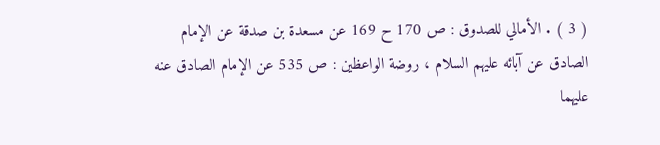( 3 ) . الأمالي للصدوق : ص 170 ح 169 عن مسعدة بن صدقة عن الإمام الصادق عن آبائه عليهم السلام ، روضة الواعظين : ص 535 عن الإمام الصادق عنه عليهما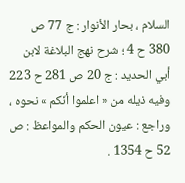السلام ، بحار الأنوار : ج 77 ص 380 ح 4 ؛ شرح نهج البلاغة لابن أبي الحديد : ج 20 ص 281 ح 223 وفيه ذيله من « اعلموا أنّكم » نحوه ، وراجع : عيون الحكم والمواعظ : ص 52 ح 1354 .